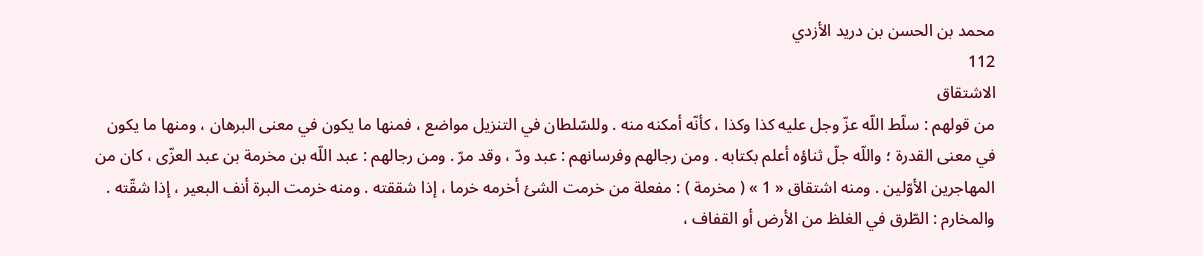محمد بن الحسن بن دريد الأزدي
112
الاشتقاق
من قولهم : سلّط اللّه عزّ وجل عليه كذا وكذا ، كأنّه أمكنه منه . وللسّلطان في التنزيل مواضع ، فمنها ما يكون في معنى البرهان ، ومنها ما يكون في معنى القدرة ؛ واللّه جلّ ثناؤه أعلم بكتابه . ومن رجالهم وفرسانهم : عبد ودّ ، وقد مرّ . ومن رجالهم : عبد اللّه بن مخرمة بن عبد العزّى ، كان من المهاجرين الأوّلين . ومنه اشتقاق « 1 » ( مخرمة ) : مفعلة من خرمت الشئ أخرمه خرما ، إذا شققته . ومنه خرمت البرة أنف البعير ، إذا شقّته . والمخارم : الطّرق في الغلظ من الأرض أو القفاف ،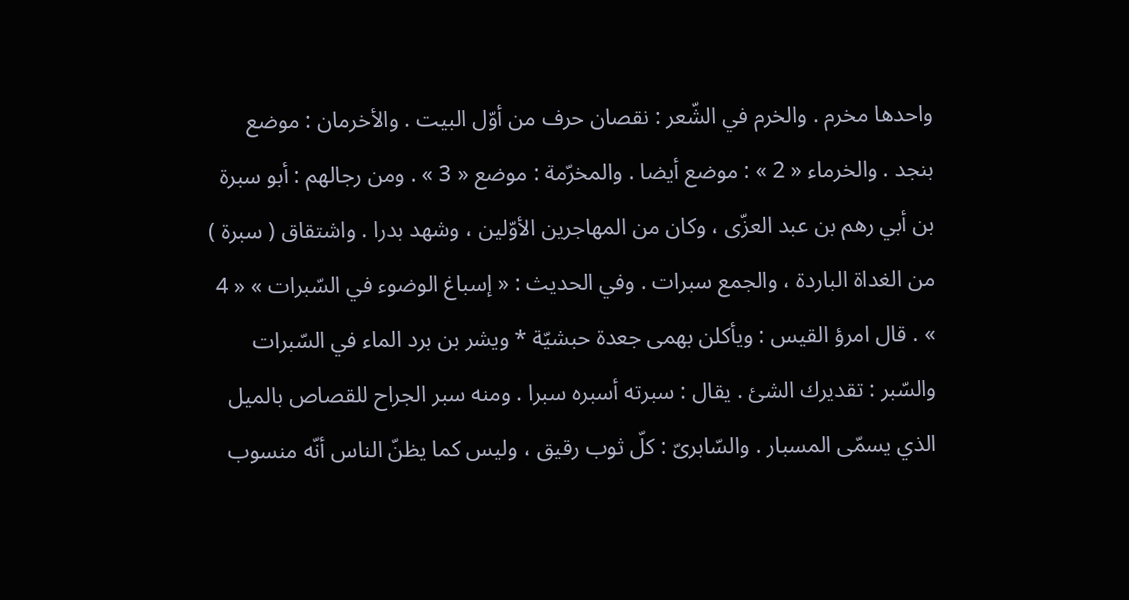واحدها مخرم . والخرم في الشّعر : نقصان حرف من أوّل البيت . والأخرمان : موضع بنجد . والخرماء « 2 » : موضع أيضا . والمخرّمة : موضع « 3 » . ومن رجالهم : أبو سبرة بن أبي رهم بن عبد العزّى ، وكان من المهاجرين الأوّلين ، وشهد بدرا . واشتقاق ( سبرة ) من الغداة الباردة ، والجمع سبرات . وفي الحديث : « إسباغ الوضوء في السّبرات » « 4 » . قال امرؤ القيس : ويأكلن بهمى جعدة حبشيّة * ويشر بن برد الماء في السّبرات والسّبر : تقديرك الشئ . يقال : سبرته أسبره سبرا . ومنه سبر الجراح للقصاص بالميل الذي يسمّى المسبار . والسّابرىّ : كلّ ثوب رقيق ، وليس كما يظنّ الناس أنّه منسوب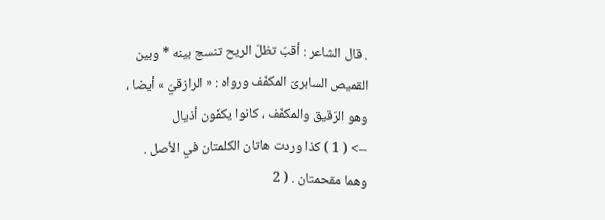. قال الشاعر : أقبّ تظلّ الريح تنسج بينه * وبين القميص السابرىّ المكفّف ورواه : « الرازقيّ » أيضا ، وهو الرّقيق والمكفّف ، كانوا يكفّون أذيال
--> ( 1 ) كذا وردت هاتان الكلمتان في الأصل . وهما مقحمتان . ( 2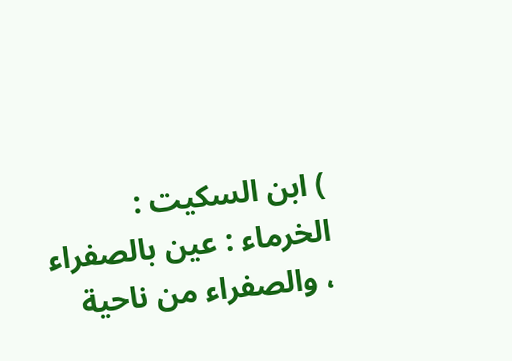) ابن السكيت : الخرماء : عين بالصفراء ، والصفراء من ناحية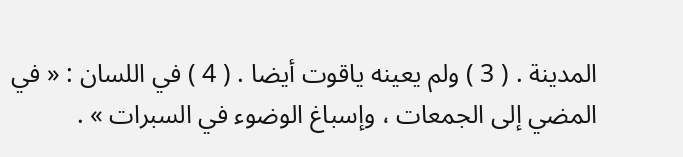المدينة . ( 3 ) ولم يعينه ياقوت أيضا . ( 4 ) في اللسان : « في المضي إلى الجمعات ، وإسباغ الوضوء في السبرات » .